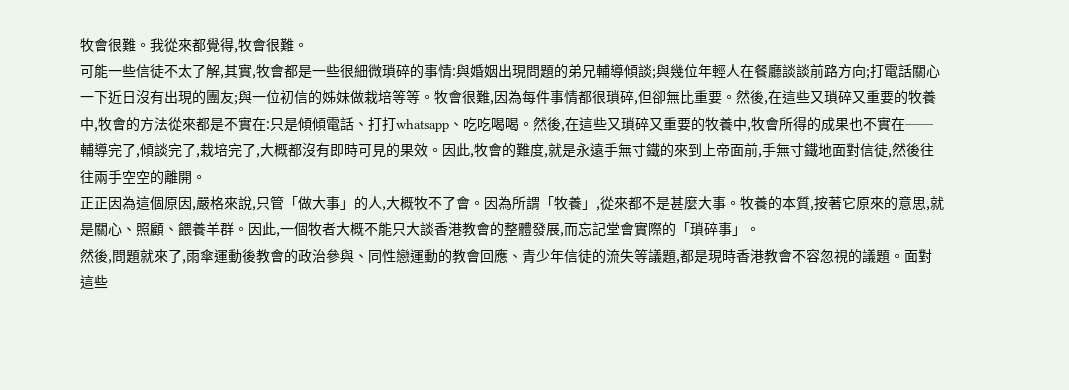牧會很難。我從來都覺得,牧會很難。
可能一些信徒不太了解,其實,牧會都是一些很細微瑣碎的事情:與婚姻出現問題的弟兄輔導傾談;與幾位年輕人在餐廳談談前路方向;打電話關心一下近日沒有出現的團友;與一位初信的姊妹做栽培等等。牧會很難,因為每件事情都很瑣碎,但卻無比重要。然後,在這些又瑣碎又重要的牧養中,牧會的方法從來都是不實在:只是傾傾電話、打打whatsapp、吃吃喝喝。然後,在這些又瑣碎又重要的牧養中,牧會所得的成果也不實在──輔導完了,傾談完了,栽培完了,大概都沒有即時可見的果效。因此,牧會的難度,就是永遠手無寸鐵的來到上帝面前,手無寸鐵地面對信徒,然後往往兩手空空的離開。
正正因為這個原因,嚴格來說,只管「做大事」的人,大概牧不了會。因為所謂「牧養」,從來都不是甚麼大事。牧養的本質,按著它原來的意思,就是關心、照顧、餵養羊群。因此,一個牧者大概不能只大談香港教會的整體發展,而忘記堂會實際的「瑣碎事」。
然後,問題就來了,雨傘運動後教會的政治參與、同性戀運動的教會回應、青少年信徒的流失等議題,都是現時香港教會不容忽視的議題。面對這些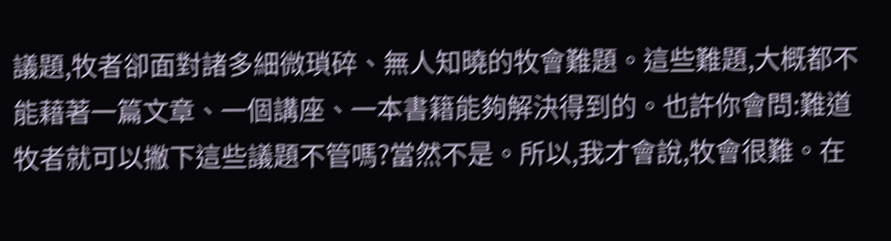議題,牧者卻面對諸多細微瑣碎、無人知曉的牧會難題。這些難題,大概都不能藉著一篇文章、一個講座、一本書籍能夠解決得到的。也許你會問:難道牧者就可以撇下這些議題不管嗎?當然不是。所以,我才會說,牧會很難。在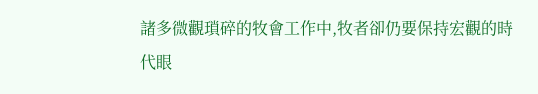諸多微觀瑣碎的牧會工作中,牧者卻仍要保持宏觀的時代眼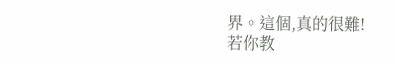界。這個,真的很難!
若你教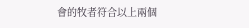會的牧者符合以上兩個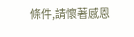條件,請懷著感恩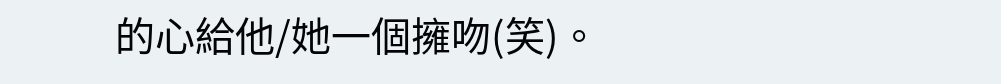的心給他/她一個擁吻(笑)。